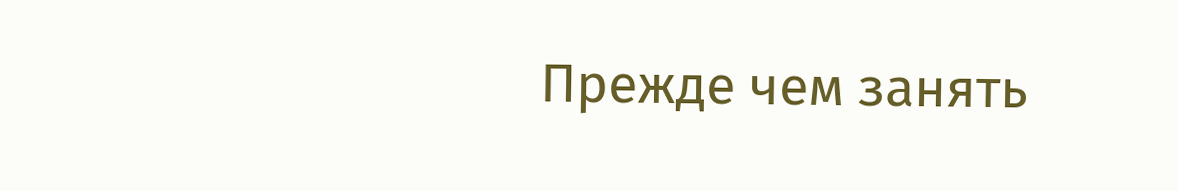Прежде чем занять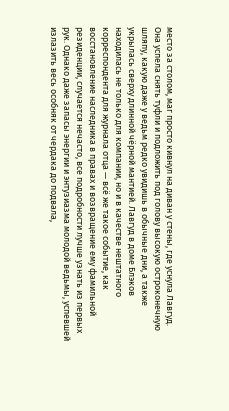место за столом, маг просто кивнул на диван у стены, где уснула Лавгуд. Она успела снять туфли и подложить под голову высокую остроконечную шляпу, какую даже у ведьм редко увидишь в обычные дни, а также укрылась сверху длинной чёрной мантией. Лавгуд в доме Блэков находилась не только для компании, но и в качестве нештатного корреспондента для журнала отца — всё же такое событие, как восстановление наследника в правах и возвращение ему фамильной резиденции, случается нечасто, все подробности лучше узнать из первых рук. Однако даже запасы энергии и энтузиазма молодой ведьмы, успевшей излазить весь особняк от чердака до подвала,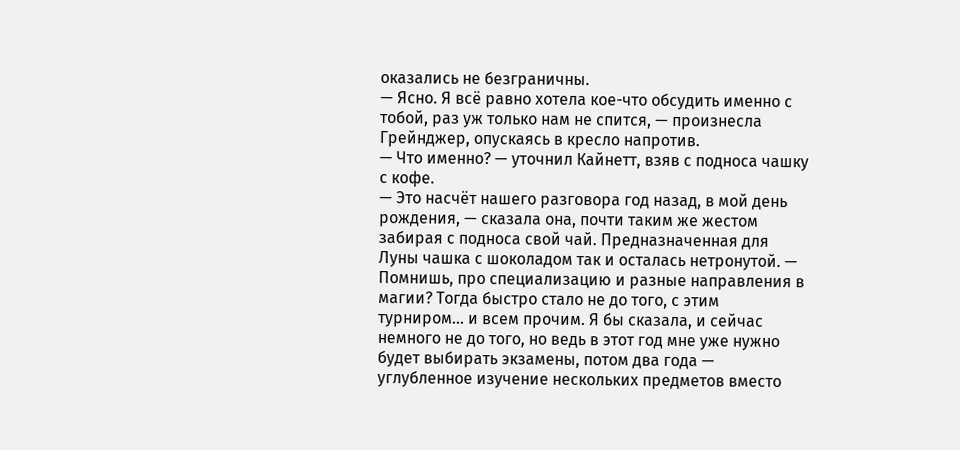оказались не безграничны.
— Ясно. Я всё равно хотела кое-что обсудить именно с тобой, раз уж только нам не спится, — произнесла Грейнджер, опускаясь в кресло напротив.
— Что именно? — уточнил Кайнетт, взяв с подноса чашку с кофе.
— Это насчёт нашего разговора год назад, в мой день рождения, — сказала она, почти таким же жестом забирая с подноса свой чай. Предназначенная для Луны чашка с шоколадом так и осталась нетронутой. — Помнишь, про специализацию и разные направления в магии? Тогда быстро стало не до того, с этим турниром… и всем прочим. Я бы сказала, и сейчас немного не до того, но ведь в этот год мне уже нужно будет выбирать экзамены, потом два года — углубленное изучение нескольких предметов вместо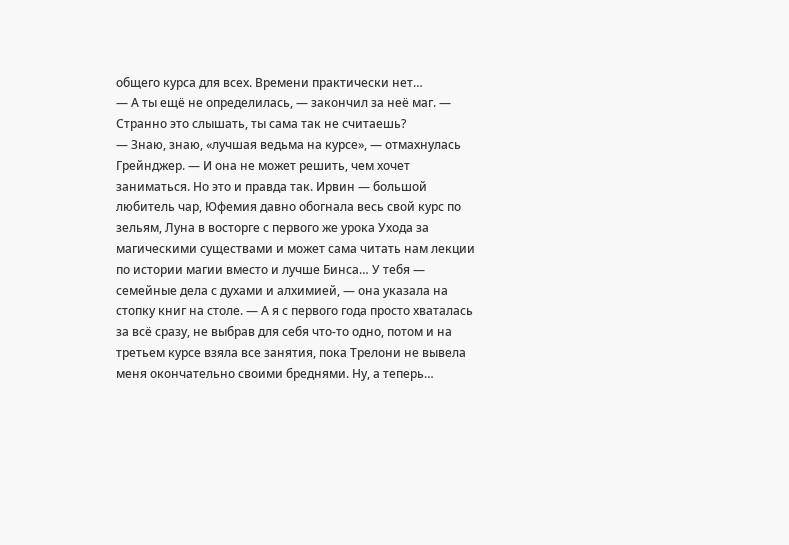общего курса для всех. Времени практически нет…
— А ты ещё не определилась, — закончил за неё маг. — Странно это слышать, ты сама так не считаешь?
— Знаю, знаю, «лучшая ведьма на курсе», — отмахнулась Грейнджер. — И она не может решить, чем хочет заниматься. Но это и правда так. Ирвин — большой любитель чар, Юфемия давно обогнала весь свой курс по зельям, Луна в восторге с первого же урока Ухода за магическими существами и может сама читать нам лекции по истории магии вместо и лучше Бинса… У тебя — семейные дела с духами и алхимией, — она указала на стопку книг на столе. — А я с первого года просто хваталась за всё сразу, не выбрав для себя что-то одно, потом и на третьем курсе взяла все занятия, пока Трелони не вывела меня окончательно своими бреднями. Ну, а теперь…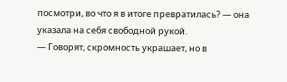посмотри, во что я в итоге превратилась? — она указала на себя свободной рукой.
— Говорят, скромность украшает, но в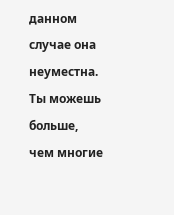данном случае она неуместна. Ты можешь больше, чем многие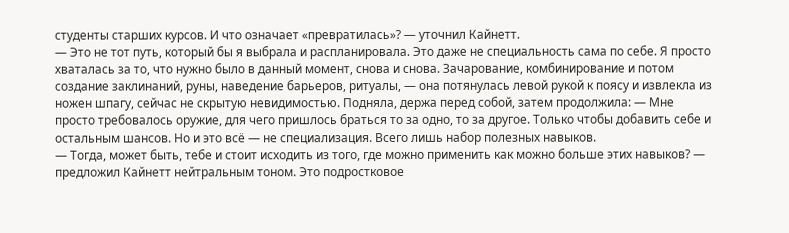студенты старших курсов. И что означает «превратилась»? — уточнил Кайнетт.
— Это не тот путь, который бы я выбрала и распланировала. Это даже не специальность сама по себе. Я просто хваталась за то, что нужно было в данный момент, снова и снова. Зачарование, комбинирование и потом создание заклинаний, руны, наведение барьеров, ритуалы, — она потянулась левой рукой к поясу и извлекла из ножен шпагу, сейчас не скрытую невидимостью. Подняла, держа перед собой, затем продолжила: — Мне просто требовалось оружие, для чего пришлось браться то за одно, то за другое. Только чтобы добавить себе и остальным шансов. Но и это всё — не специализация. Всего лишь набор полезных навыков.
— Тогда, может быть, тебе и стоит исходить из того, где можно применить как можно больше этих навыков? — предложил Кайнетт нейтральным тоном. Это подростковое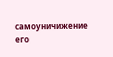самоуничижение его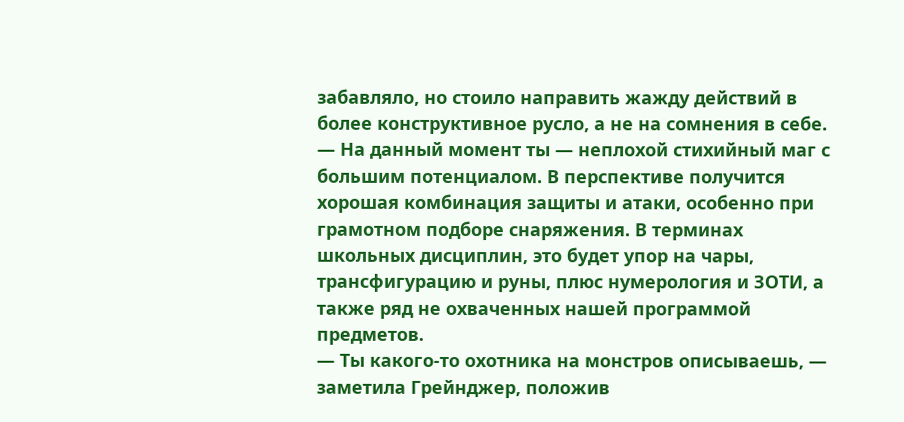забавляло, но стоило направить жажду действий в более конструктивное русло, а не на сомнения в себе. — На данный момент ты — неплохой стихийный маг с большим потенциалом. В перспективе получится хорошая комбинация защиты и атаки, особенно при грамотном подборе снаряжения. В терминах школьных дисциплин, это будет упор на чары, трансфигурацию и руны, плюс нумерология и ЗОТИ, а также ряд не охваченных нашей программой предметов.
— Ты какого-то охотника на монстров описываешь, — заметила Грейнджер, положив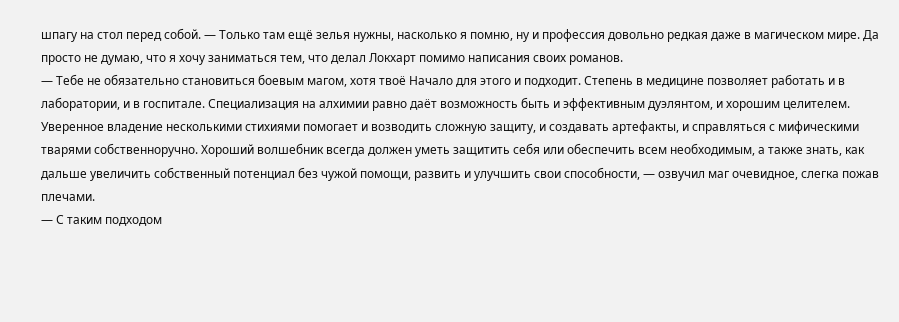шпагу на стол перед собой. — Только там ещё зелья нужны, насколько я помню, ну и профессия довольно редкая даже в магическом мире. Да просто не думаю, что я хочу заниматься тем, что делал Локхарт помимо написания своих романов.
— Тебе не обязательно становиться боевым магом, хотя твоё Начало для этого и подходит. Степень в медицине позволяет работать и в лаборатории, и в госпитале. Специализация на алхимии равно даёт возможность быть и эффективным дуэлянтом, и хорошим целителем. Уверенное владение несколькими стихиями помогает и возводить сложную защиту, и создавать артефакты, и справляться с мифическими тварями собственноручно. Хороший волшебник всегда должен уметь защитить себя или обеспечить всем необходимым, а также знать, как дальше увеличить собственный потенциал без чужой помощи, развить и улучшить свои способности, — озвучил маг очевидное, слегка пожав плечами.
— С таким подходом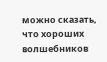можно сказать, что хороших волшебников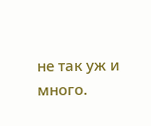не так уж и много.